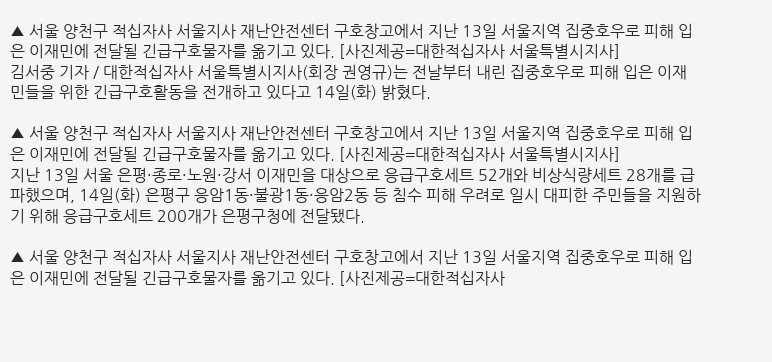▲ 서울 양천구 적십자사 서울지사 재난안전센터 구호창고에서 지난 13일 서울지역 집중호우로 피해 입은 이재민에 전달될 긴급구호물자를 옮기고 있다. [사진제공=대한적십자사 서울특별시지사]
김서중 기자 / 대한적십자사 서울특별시지사(회장 권영규)는 전날부터 내린 집중호우로 피해 입은 이재민들을 위한 긴급구호활동을 전개하고 있다고 14일(화) 밝혔다.

▲ 서울 양천구 적십자사 서울지사 재난안전센터 구호창고에서 지난 13일 서울지역 집중호우로 피해 입은 이재민에 전달될 긴급구호물자를 옮기고 있다. [사진제공=대한적십자사 서울특별시지사]
지난 13일 서울 은평·종로·노원·강서 이재민을 대상으로 응급구호세트 52개와 비상식량세트 28개를 급파했으며, 14일(화) 은평구 응암1동·불광1동·응암2동 등 침수 피해 우려로 일시 대피한 주민들을 지원하기 위해 응급구호세트 200개가 은평구청에 전달됐다.

▲ 서울 양천구 적십자사 서울지사 재난안전센터 구호창고에서 지난 13일 서울지역 집중호우로 피해 입은 이재민에 전달될 긴급구호물자를 옮기고 있다. [사진제공=대한적십자사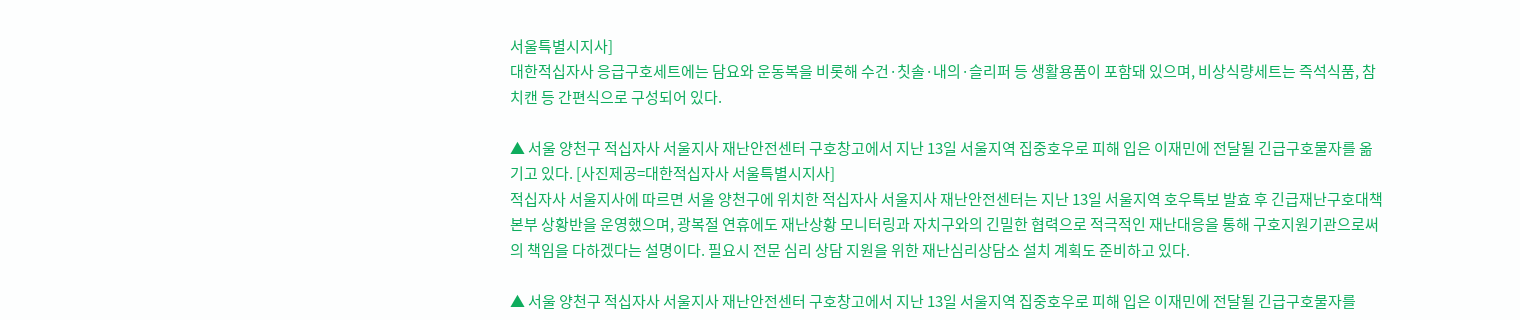서울특별시지사]
대한적십자사 응급구호세트에는 담요와 운동복을 비롯해 수건·칫솔·내의·슬리퍼 등 생활용품이 포함돼 있으며, 비상식량세트는 즉석식품, 참치캔 등 간편식으로 구성되어 있다.

▲ 서울 양천구 적십자사 서울지사 재난안전센터 구호창고에서 지난 13일 서울지역 집중호우로 피해 입은 이재민에 전달될 긴급구호물자를 옮기고 있다. [사진제공=대한적십자사 서울특별시지사]
적십자사 서울지사에 따르면 서울 양천구에 위치한 적십자사 서울지사 재난안전센터는 지난 13일 서울지역 호우특보 발효 후 긴급재난구호대책본부 상황반을 운영했으며, 광복절 연휴에도 재난상황 모니터링과 자치구와의 긴밀한 협력으로 적극적인 재난대응을 통해 구호지원기관으로써의 책임을 다하겠다는 설명이다. 필요시 전문 심리 상담 지원을 위한 재난심리상담소 설치 계획도 준비하고 있다.

▲ 서울 양천구 적십자사 서울지사 재난안전센터 구호창고에서 지난 13일 서울지역 집중호우로 피해 입은 이재민에 전달될 긴급구호물자를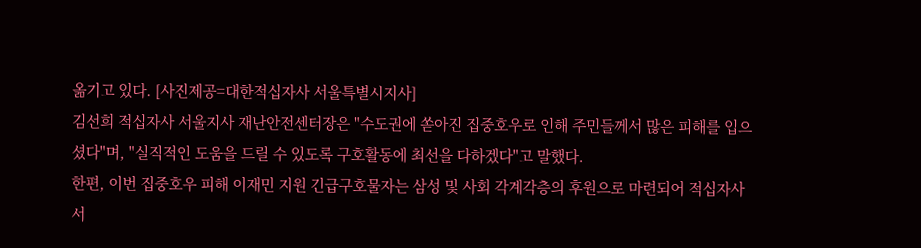옮기고 있다. [사진제공=대한적십자사 서울특별시지사]
김선희 적십자사 서울지사 재난안전센터장은 "수도권에 쏟아진 집중호우로 인해 주민들께서 많은 피해를 입으셨다"며, "실직적인 도움을 드릴 수 있도록 구호활동에 최선을 다하겠다"고 말했다.
한편, 이번 집중호우 피해 이재민 지원 긴급구호물자는 삼성 및 사회 각계각층의 후원으로 마련되어 적십자사 서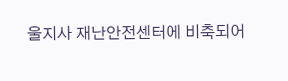울지사 재난안전센터에 비축되어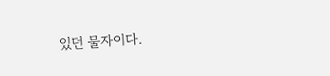있던 물자이다.